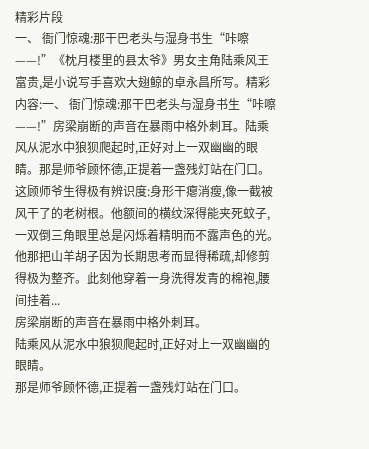精彩片段
一、 衙门惊魂:那干巴老头与湿身书生“咔嚓——!”《枕月楼里的县太爷》男女主角陆乘风王富贵,是小说写手喜欢大翅鲸的卓永昌所写。精彩内容:一、 衙门惊魂:那干巴老头与湿身书生“咔嚓——!”房梁崩断的声音在暴雨中格外刺耳。陆乘风从泥水中狼狈爬起时,正好对上一双幽幽的眼睛。那是师爷顾怀德,正提着一盏残灯站在门口。这顾师爷生得极有辨识度:身形干瘪消瘦,像一截被风干了的老树根。他额间的横纹深得能夹死蚊子,一双倒三角眼里总是闪烁着精明而不露声色的光。他那把山羊胡子因为长期思考而显得稀疏,却修剪得极为整齐。此刻他穿着一身洗得发青的棉袍,腰间挂着...
房梁崩断的声音在暴雨中格外刺耳。
陆乘风从泥水中狼狈爬起时,正好对上一双幽幽的眼睛。
那是师爷顾怀德,正提着一盏残灯站在门口。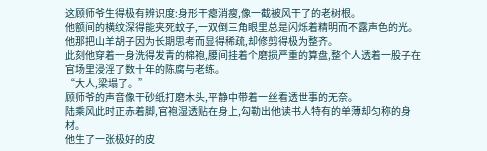这顾师爷生得极有辨识度:身形干瘪消瘦,像一截被风干了的老树根。
他额间的横纹深得能夹死蚊子,一双倒三角眼里总是闪烁着精明而不露声色的光。
他那把山羊胡子因为长期思考而显得稀疏,却修剪得极为整齐。
此刻他穿着一身洗得发青的棉袍,腰间挂着个磨损严重的算盘,整个人透着一股子在官场里浸淫了数十年的陈腐与老练。
“大人,梁塌了。”
顾师爷的声音像干砂纸打磨木头,平静中带着一丝看透世事的无奈。
陆乘风此时正赤着脚,官袍湿透贴在身上,勾勒出他读书人特有的单薄却匀称的身材。
他生了一张极好的皮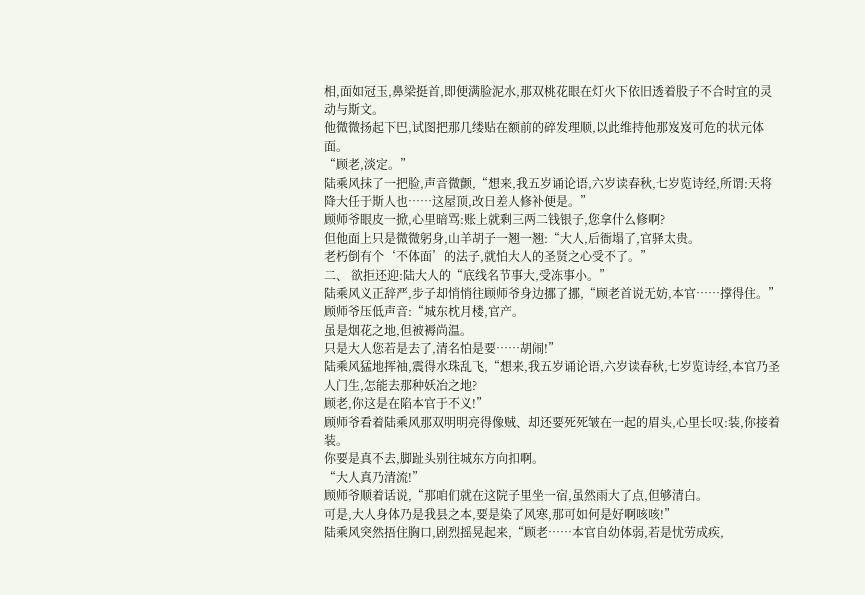相,面如冠玉,鼻梁挺首,即便满脸泥水,那双桃花眼在灯火下依旧透着股子不合时宜的灵动与斯文。
他微微扬起下巴,试图把那几缕贴在额前的碎发理顺,以此维持他那岌岌可危的状元体面。
“顾老,淡定。”
陆乘风抹了一把脸,声音微颤,“想来,我五岁诵论语,六岁读春秋,七岁览诗经,所谓:天将降大任于斯人也……这屋顶,改日差人修补便是。”
顾师爷眼皮一掀,心里暗骂:账上就剩三两二钱银子,您拿什么修啊?
但他面上只是微微躬身,山羊胡子一翘一翘:“大人,后衙塌了,官驿太贵。
老朽倒有个‘不体面’的法子,就怕大人的圣贤之心受不了。”
二、 欲拒还迎:陆大人的“底线名节事大,受冻事小。”
陆乘风义正辞严,步子却悄悄往顾师爷身边挪了挪,“顾老首说无妨,本官……撑得住。”
顾师爷压低声音:“城东枕月楼,官产。
虽是烟花之地,但被褥尚温。
只是大人您若是去了,清名怕是要……胡闹!”
陆乘风猛地挥袖,震得水珠乱飞,“想来,我五岁诵论语,六岁读春秋,七岁览诗经,本官乃圣人门生,怎能去那种妖冶之地?
顾老,你这是在陷本官于不义!”
顾师爷看着陆乘风那双明明亮得像贼、却还要死死皱在一起的眉头,心里长叹:装,你接着装。
你要是真不去,脚趾头别往城东方向扣啊。
“大人真乃清流!”
顾师爷顺着话说,“那咱们就在这院子里坐一宿,虽然雨大了点,但够清白。
可是,大人身体乃是我县之本,要是染了风寒,那可如何是好啊咳咳!”
陆乘风突然捂住胸口,剧烈摇晃起来,“顾老……本官自幼体弱,若是忧劳成疾,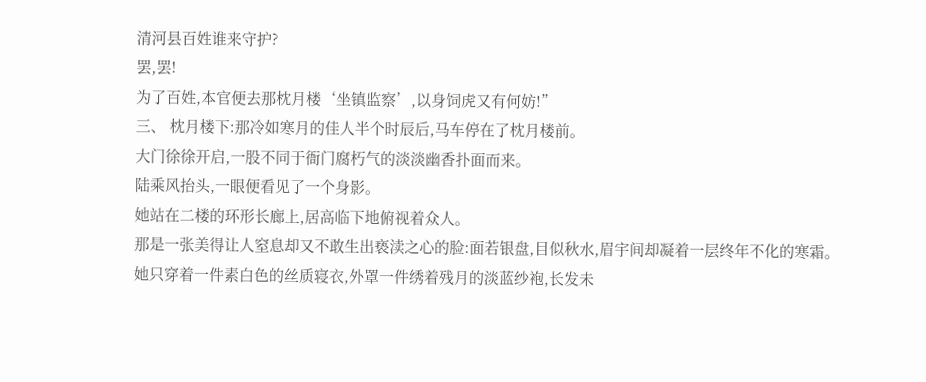清河县百姓谁来守护?
罢,罢!
为了百姓,本官便去那枕月楼‘坐镇监察’,以身饲虎又有何妨!”
三、 枕月楼下:那冷如寒月的佳人半个时辰后,马车停在了枕月楼前。
大门徐徐开启,一股不同于衙门腐朽气的淡淡幽香扑面而来。
陆乘风抬头,一眼便看见了一个身影。
她站在二楼的环形长廊上,居高临下地俯视着众人。
那是一张美得让人窒息却又不敢生出亵渎之心的脸:面若银盘,目似秋水,眉宇间却凝着一层终年不化的寒霜。
她只穿着一件素白色的丝质寝衣,外罩一件绣着残月的淡蓝纱袍,长发未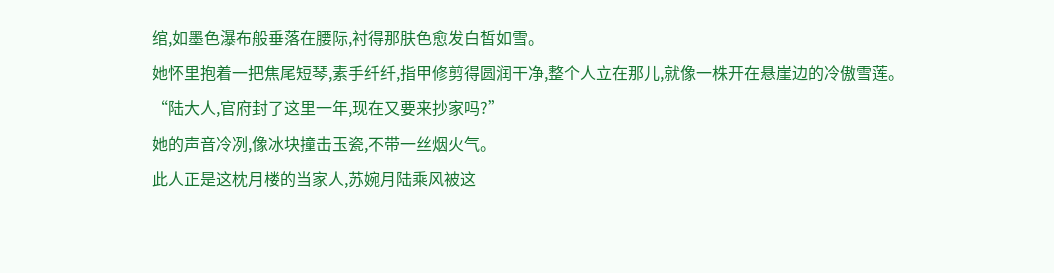绾,如墨色瀑布般垂落在腰际,衬得那肤色愈发白皙如雪。
她怀里抱着一把焦尾短琴,素手纤纤,指甲修剪得圆润干净,整个人立在那儿,就像一株开在悬崖边的冷傲雪莲。
“陆大人,官府封了这里一年,现在又要来抄家吗?”
她的声音冷冽,像冰块撞击玉瓷,不带一丝烟火气。
此人正是这枕月楼的当家人,苏婉月陆乘风被这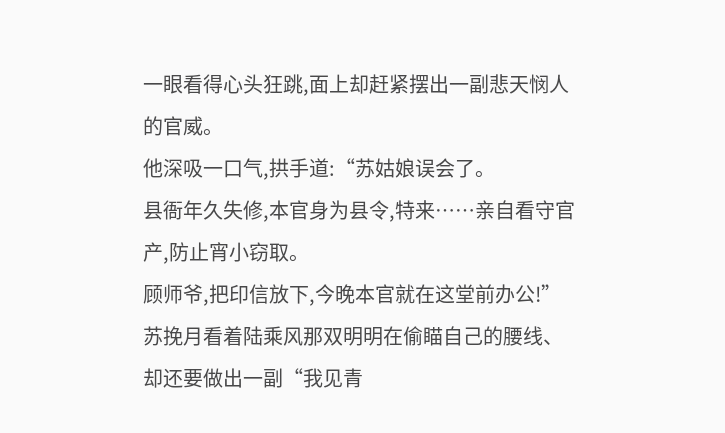一眼看得心头狂跳,面上却赶紧摆出一副悲天悯人的官威。
他深吸一口气,拱手道:“苏姑娘误会了。
县衙年久失修,本官身为县令,特来……亲自看守官产,防止宵小窃取。
顾师爷,把印信放下,今晚本官就在这堂前办公!”
苏挽月看着陆乘风那双明明在偷瞄自己的腰线、却还要做出一副“我见青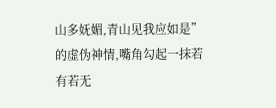山多妩媚,青山见我应如是”的虚伪神情,嘴角勾起一抹若有若无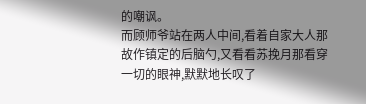的嘲讽。
而顾师爷站在两人中间,看着自家大人那故作镇定的后脑勺,又看看苏挽月那看穿一切的眼神,默默地长叹了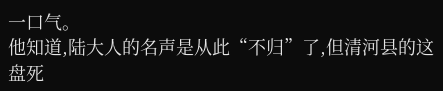一口气。
他知道,陆大人的名声是从此“不归”了,但清河县的这盘死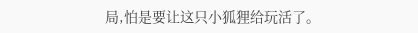局,怕是要让这只小狐狸给玩活了。